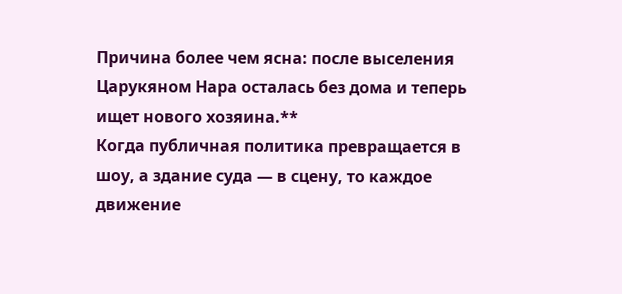Причина более чем ясна: после выселения Царукяном Нара осталась без дома и теперь ищет нового хозяина.**
Когда публичная политика превращается в шоу, а здание суда — в сцену, то каждое движение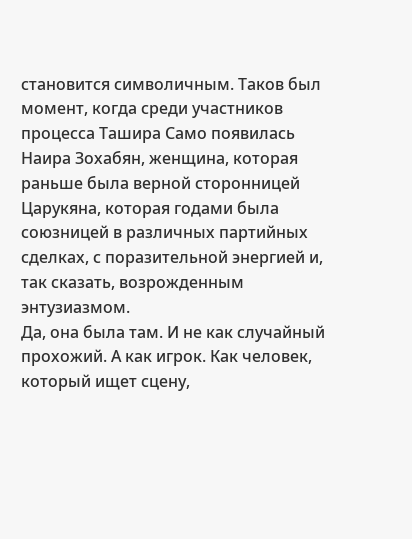становится символичным. Таков был момент, когда среди участников процесса Ташира Само появилась Наира Зохабян, женщина, которая раньше была верной сторонницей Царукяна, которая годами была союзницей в различных партийных сделках, с поразительной энергией и, так сказать, возрожденным энтузиазмом.
Да, она была там. И не как случайный прохожий. А как игрок. Как человек, который ищет сцену,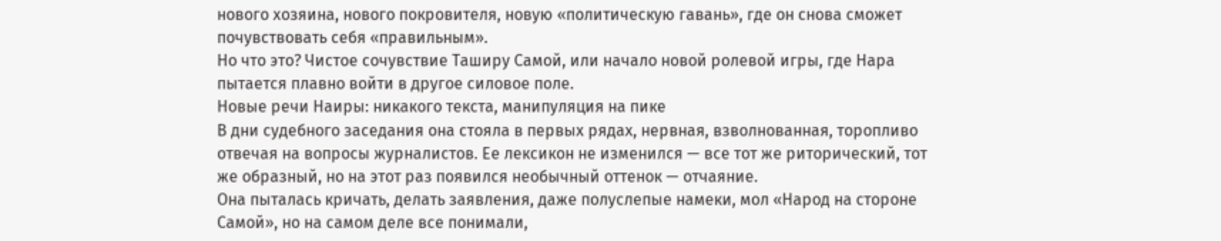нового хозяина, нового покровителя, новую «политическую гавань», где он снова сможет почувствовать себя «правильным».
Но что это? Чистое сочувствие Таширу Самой, или начало новой ролевой игры, где Нара пытается плавно войти в другое силовое поле.
Новые речи Наиры: никакого текста, манипуляция на пике
В дни судебного заседания она стояла в первых рядах, нервная, взволнованная, торопливо отвечая на вопросы журналистов. Ее лексикон не изменился — все тот же риторический, тот же образный, но на этот раз появился необычный оттенок — отчаяние.
Она пыталась кричать, делать заявления, даже полуслепые намеки, мол «Народ на стороне Самой», но на самом деле все понимали,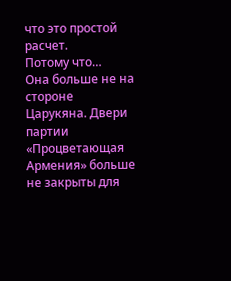что это простой расчет.
Потому что…
Она больше не на стороне Царукяна. Двери партии «Процветающая Армения» больше не закрыты для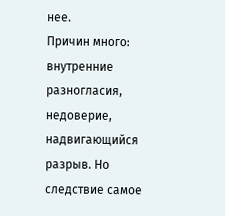нее.
Причин много: внутренние разногласия, недоверие, надвигающийся разрыв. Но следствие самое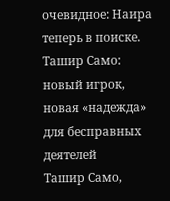очевидное: Наира теперь в поиске.
Ташир Само: новый игрок, новая «надежда» для бесправных деятелей
Ташир Само,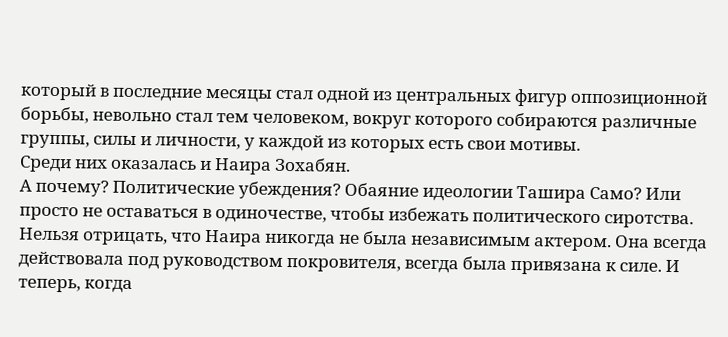который в последние месяцы стал одной из центральных фигур оппозиционной борьбы, невольно стал тем человеком, вокруг которого собираются различные группы, силы и личности, у каждой из которых есть свои мотивы.
Среди них оказалась и Наира Зохабян.
А почему? Политические убеждения? Обаяние идеологии Ташира Само? Или просто не оставаться в одиночестве, чтобы избежать политического сиротства.
Нельзя отрицать, что Наира никогда не была независимым актером. Она всегда действовала под руководством покровителя, всегда была привязана к силе. И теперь, когда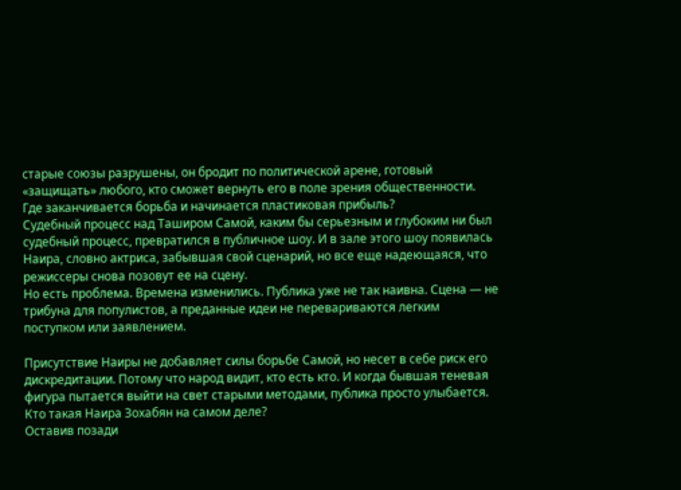старые союзы разрушены, он бродит по политической арене, готовый «защищать» любого, кто сможет вернуть его в поле зрения общественности.
Где заканчивается борьба и начинается пластиковая прибыль?
Судебный процесс над Таширом Самой, каким бы серьезным и глубоким ни был судебный процесс, превратился в публичное шоу. И в зале этого шоу появилась Наира, словно актриса, забывшая свой сценарий, но все еще надеющаяся, что режиссеры снова позовут ее на сцену.
Но есть проблема. Времена изменились. Публика уже не так наивна. Сцена — не трибуна для популистов, а преданные идеи не перевариваются легким поступком или заявлением.

Присутствие Наиры не добавляет силы борьбе Самой, но несет в себе риск его дискредитации. Потому что народ видит, кто есть кто. И когда бывшая теневая фигура пытается выйти на свет старыми методами, публика просто улыбается.
Кто такая Наира Зохабян на самом деле?
Оставив позади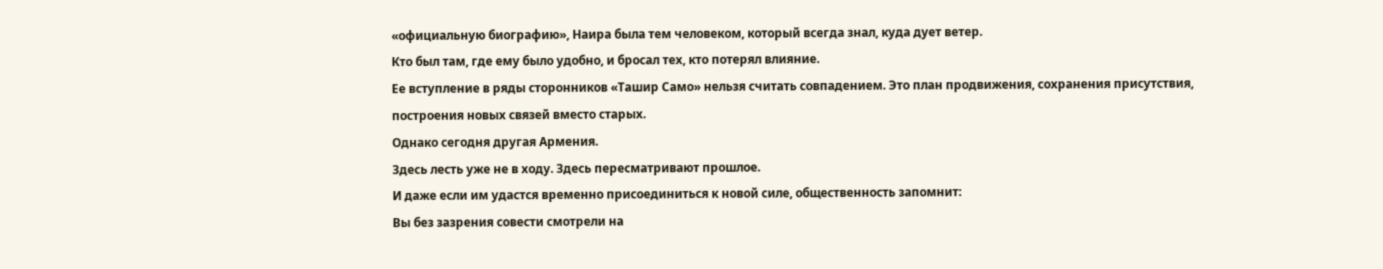«официальную биографию», Наира была тем человеком, который всегда знал, куда дует ветер.
Кто был там, где ему было удобно, и бросал тех, кто потерял влияние.
Ее вступление в ряды сторонников «Ташир Само» нельзя считать совпадением. Это план продвижения, сохранения присутствия, построения новых связей вместо старых.
Однако сегодня другая Армения.
Здесь лесть уже не в ходу. Здесь пересматривают прошлое.
И даже если им удастся временно присоединиться к новой силе, общественность запомнит:
Вы без зазрения совести смотрели на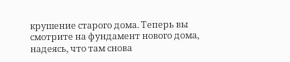крушение старого дома. Теперь вы смотрите на фундамент нового дома, надеясь, что там снова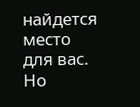найдется место для вас. Но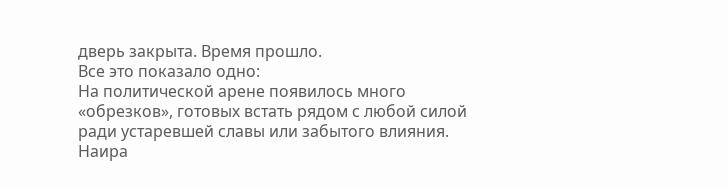дверь закрыта. Время прошло.
Все это показало одно:
На политической арене появилось много «обрезков», готовых встать рядом с любой силой ради устаревшей славы или забытого влияния.
Наира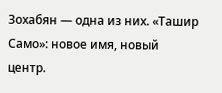Зохабян — одна из них. «Ташир Само»: новое имя, новый центр.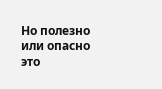Но полезно или опасно это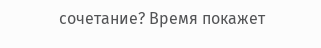сочетание? Время покажет